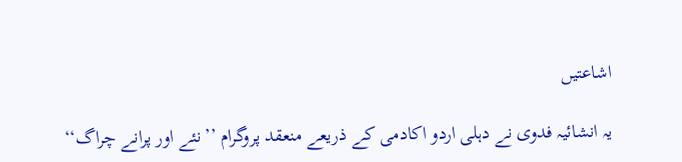اشاعتیں

یہ انشائیہ فدوی نے دہلی اردو اکادمی کے ذریعے منعقد پروگرام ’’نئے اور پرانے چراگ‘‘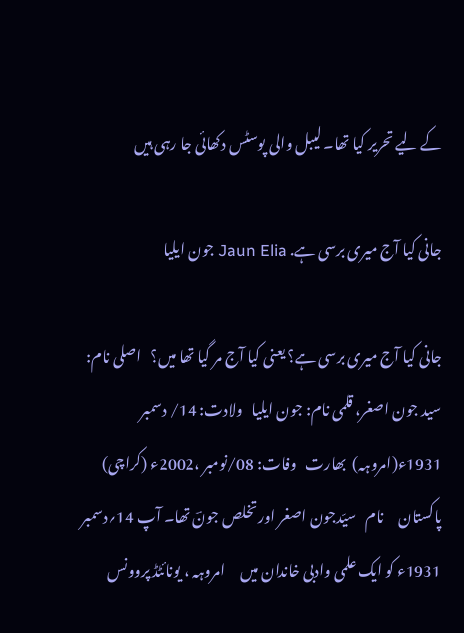کے لیے تحریر کیا تھا۔ لیبل والی پوسٹس دکھائی جا رہی ہیں

جانی کیا آج میری برسی ہے. Jaun Elia جون ایلیا

جانی کیا آج میری برسی ہے؟ یعنی کیا آج مر گیا تھا میں؟   اصلی نام: سید جون اصغر، قلمی نام: جون ایلیا   ولادت: 14/ دسمبر 1931ء(امروہہ)  بھارت   وفات: 08/نومبر ،2002ء (کراچی) پاکستان     نام   سیّدجون اصغر اور تخلص جونؔ تھا۔ آپ 14؍دسمبر 1931ء کو ایک علمی وادبی خاندان میں     امروہہ ، یونائٹڈ پروونس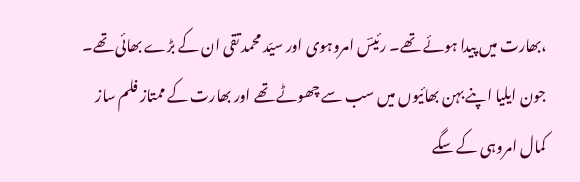،بھارت میں پیدا ہوئے تھے۔ رئیسؔ امروہوی اور سیّد محمد تقی ان کے بڑے بھائی تھے۔ جون ایلیا اپنے بہن بھائیوں میں سب سے چھوٹے تھے اور بھارت کے ممتاز فلم ساز کمال امروہی کے سگے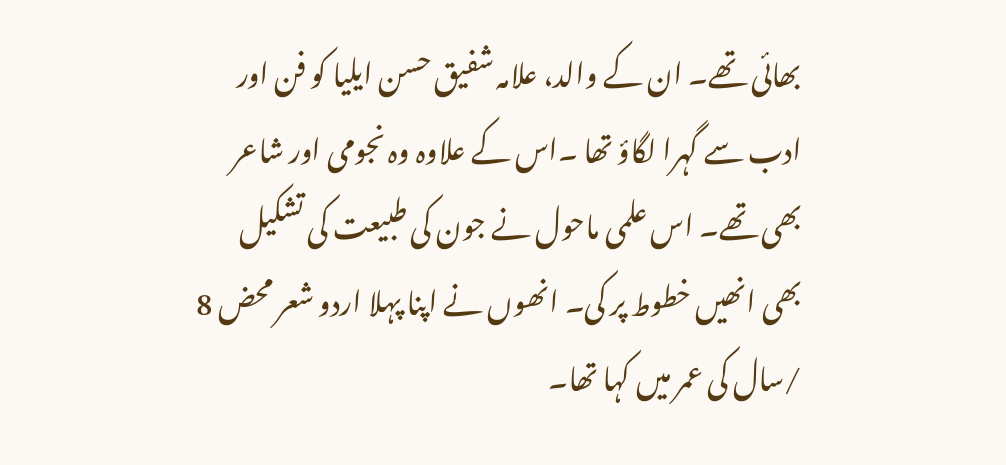بھائی تھے۔ ان کے والد، علامہ شفیق حسن ایلیا کو فن اور ادب سے گہرا لگاؤ تھا ۔اس کے علاوہ وہ نجومی اور شاعر بھی تھے۔ اس علمی ماحول نے جون کی طبیعت کی تشکیل بھی انھیں خطوط پر کی۔ انھوں نے اپنا پہلا اردو شعر محض 8 /سال کی عمر میں کہا تھا۔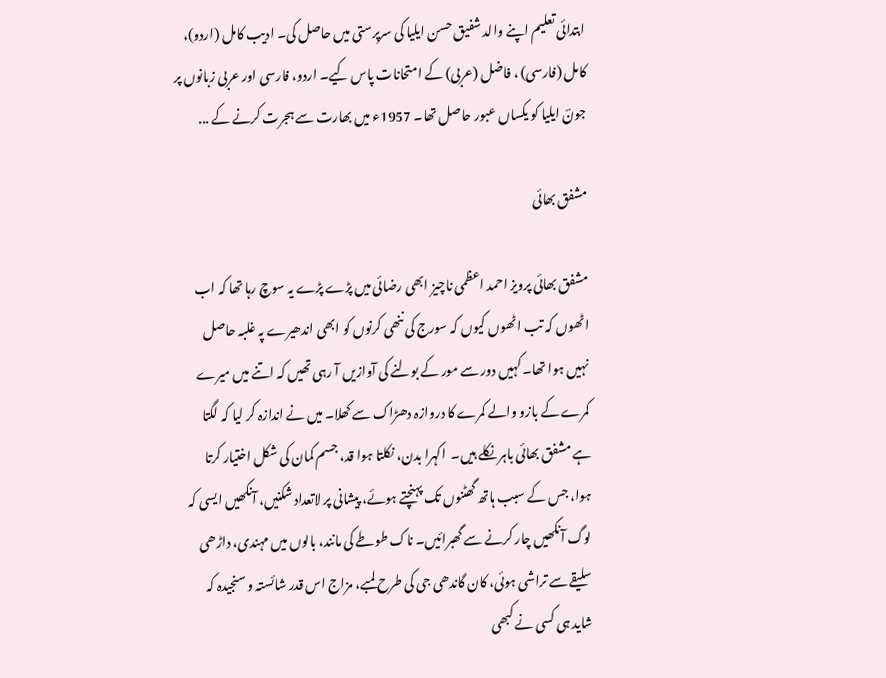ابتدائی تعلیم اپنے والد شفیق حسن ایلیا کی سرپرستی میں حاصل کی۔ ادیب کامل (اردو)، کامل (فارسی) ، فاضل (عربی) کے امتحانات پاس کیے۔ اردو، فارسی اور عربی زبانوں پر جونؔ ایلیا کو یکساں عبور حاصل تھا۔ 1957ء میں بھارت سے ہجرت کرنے کے ...

مشفق بھائی

مشفق بھائی پرویز احمد اعظمی ناچیز ابھی رضائی میں پڑے پڑے یہ سوچ رہا تھا کہ اب اٹھوں کہ تب اٹھوں کیوں کہ سورج کی ننھی کرنوں کو ابھی اندھیرے پہ غلبہ حاصل نہیں ہوا تھا۔ کہیں دور سے مور کے بولنے کی آوازیں آ رہی تھیں کہ اتنے میں میرے کمرے کے بازو والے کمرے کا دروازہ دھڑاک سے کھلا۔ میں نے اندازہ کر لیا کہ لگتا ہے مشفق بھائی باہر نکلے ہیں۔  اکہرا بدن، نکلتا ہوا قد، جسم کمان کی شکل اختیار کرتا ہوا، جس کے سبب ہاتھ گھٹنوں تک پہنچتے ہوئے، پیشانی پر لاتعداد شکنیں، آنکھیں ایسی کہ لوگ آنکھیں چار کرنے سے گھبرائیں۔ ناک طوطے کی مانند، بالوں میں مہندی، داڑھی سلیقے سے تراشی ہوئی، کان گاندھی جی کی طرح لمبے، مزاج اس قدر شائستہ و سنجیدہ کہ شاید ہی کسی نے کبھی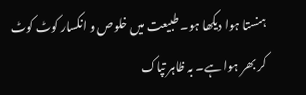ہنستا ہوا دیکھا ہو۔ طبیعت میں خلوص و انکسار کوٹ کوٹ کر بھر ہوا ہے۔ بہ ظاہر تپاک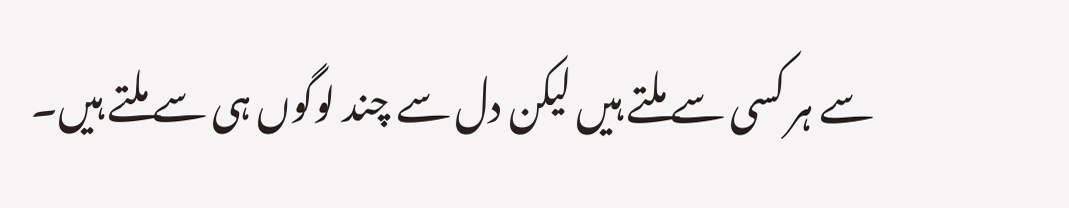سے ہر کسی سے ملتے ہیں لیکن دل سے چند لوگوں ہی سے ملتے ہیں۔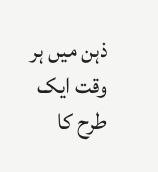ذہن میں ہر وقت ایک طرح کا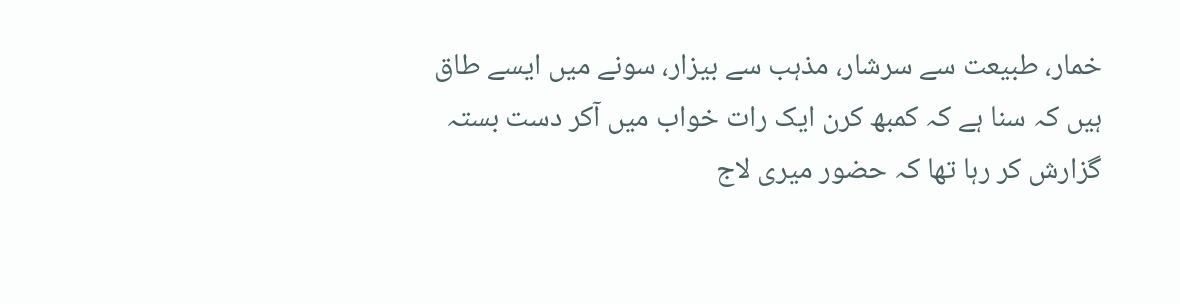خمار، طبیعت سے سرشار، مذہب سے بیزار، سونے میں ایسے طاق ہیں کہ سنا ہے کہ کمبھ کرن ایک رات خواب میں آکر دست بستہ گزارش کر رہا تھا کہ حضور میری لاج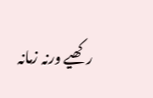رکھیے ورنہ زمانہ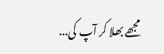مجھے بھلا کر آپ کی...